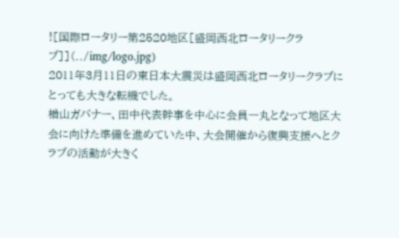![国際ロータリー第2520地区[盛岡西北ロータリークラブ]](../img/logo.jpg)
2011年3月11日の東日本大震災は盛岡西北ロータリークラブにとっても大きな転機でした。
楢山ガバナー、田中代表幹事を中心に会員一丸となって地区大会に向けた準備を進めていた中、大会開催から復興支援へとクラブの活動が大きく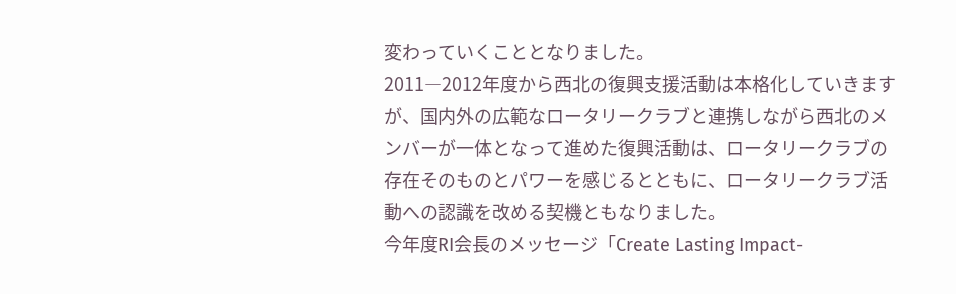変わっていくこととなりました。
2011―2012年度から西北の復興支援活動は本格化していきますが、国内外の広範なロータリークラブと連携しながら西北のメンバーが一体となって進めた復興活動は、ロータリークラブの存在そのものとパワーを感じるとともに、ロータリークラブ活動への認識を改める契機ともなりました。
今年度RI会長のメッセージ「Create Lasting Impact-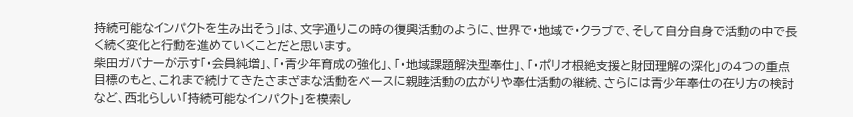持続可能なインパクトを生み出そう」は、文字通りこの時の復興活動のように、世界で・地域で・クラブで、そして自分自身で活動の中で長く続く変化と行動を進めていくことだと思います。
柴田ガバナーが示す「・会員純増」、「・青少年育成の強化」、「・地域課題解決型奉仕」、「・ポリオ根絶支援と財団理解の深化」の4つの重点目標のもと、これまで続けてきたさまざまな活動をベースに親睦活動の広がりや奉仕活動の継続、さらには青少年奉仕の在り方の検討など、西北らしい「持続可能なインパクト」を模索し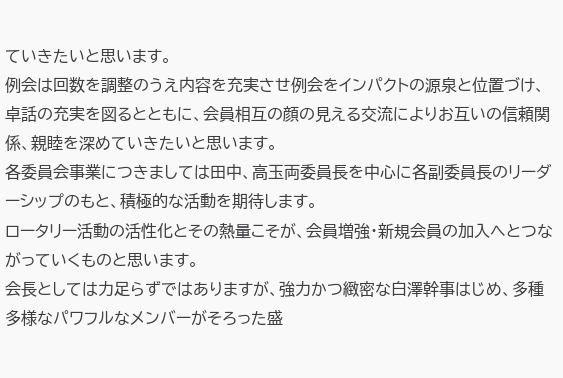ていきたいと思います。
例会は回数を調整のうえ内容を充実させ例会をインパクトの源泉と位置づけ、卓話の充実を図るとともに、会員相互の顔の見える交流によりお互いの信頼関係、親睦を深めていきたいと思います。
各委員会事業につきましては田中、高玉両委員長を中心に各副委員長のリーダーシップのもと、積極的な活動を期待します。
ロータリー活動の活性化とその熱量こそが、会員増強・新規会員の加入へとつながっていくものと思います。
会長としては力足らずではありますが、強力かつ緻密な白澤幹事はじめ、多種多様なパワフルなメンバーがそろった盛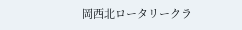岡西北ロータリークラ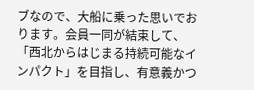ブなので、大船に乗った思いでおります。会員一同が結束して、「西北からはじまる持続可能なインパクト」を目指し、有意義かつ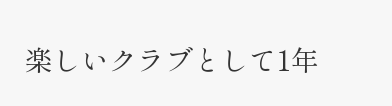楽しいクラブとして1年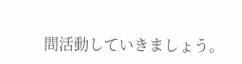間活動していきましょう。